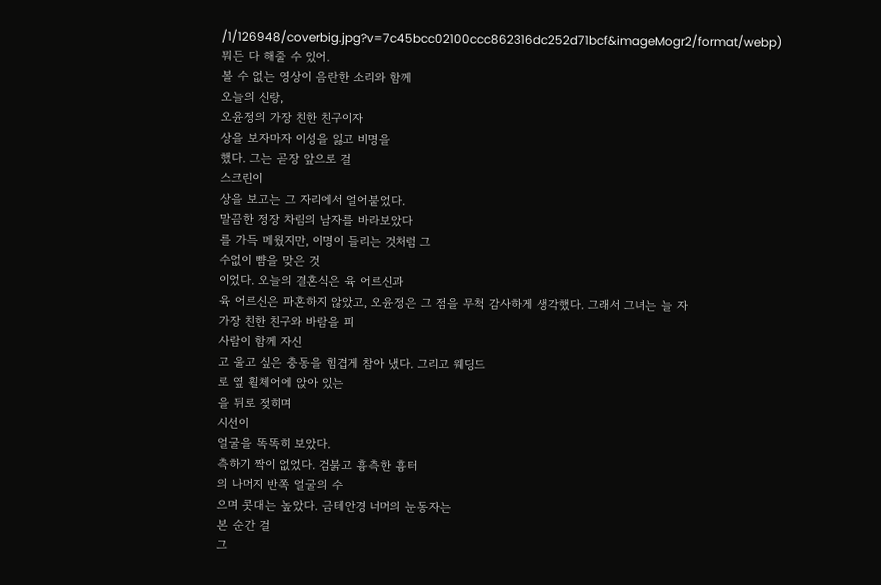/1/126948/coverbig.jpg?v=7c45bcc02100ccc862316dc252d71bcf&imageMogr2/format/webp)
뭐든 다 해줄 수 있어.
볼 수 없는 영상이 음란한 소리와 함께
오늘의 신랑,
오윤정의 가장 친한 친구이자
상을 보자마자 이성을 잃고 비명을
했다. 그는 곧장 앞으로 걸
스크린이
상을 보고는 그 자리에서 얼어붙었다.
말끔한 정장 차림의 남자를 바라보았다
를 가득 메웠지만, 이명이 들리는 것처럼 그
수없이 뺨을 맞은 것
이었다. 오늘의 결혼식은 육 어르신과
육 어르신은 파혼하지 않았고, 오윤정은 그 점을 무척 감사하게 생각했다. 그래서 그녀는 늘 자
가장 친한 친구와 바람을 피
사람이 함께 자신
고 울고 싶은 충동을 힘겹게 참아 냈다. 그리고 웨딩드
로 옆 휠체어에 앉아 있는
을 뒤로 젖히며
시선이
얼굴을 똑똑히 보았다.
측하기 짝이 없었다. 검붉고 흉측한 흉터
의 나머지 반쪽 얼굴의 수
으며 콧대는 높았다. 금테안경 너머의 눈동자는
본 순간 걸
그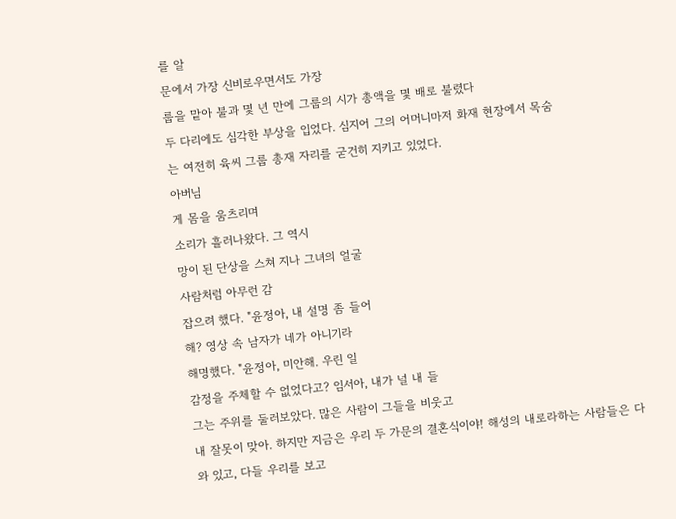를 알
문에서 가장 신비로우면서도 가장
룹을 맡아 불과 몇 년 만에 그룹의 시가 총액을 몇 배로 불렸다
두 다리에도 심각한 부상을 입었다. 심지어 그의 어머니마저 화재 현장에서 목숨
는 여전히 육씨 그룹 총재 자리를 굳건히 지키고 있었다.
아버님
게 몸을 움츠리며
소리가 흘러나왔다. 그 역시
망이 된 단상을 스쳐 지나 그녀의 얼굴
사람처럼 아무런 감
잡으려 했다. "윤정아, 내 설명 좀 들어
해? 영상 속 남자가 네가 아니기라
해명했다. "윤정아, 미안해. 우린 일
감정을 주체할 수 없었다고? 임서아, 내가 널 내 들
그는 주위를 둘러보았다. 많은 사람이 그들을 비웃고
내 잘못이 맞아. 하지만 지금은 우리 두 가문의 결혼식이야! 해성의 내로라하는 사람들은 다 와 있고, 다들 우리를 보고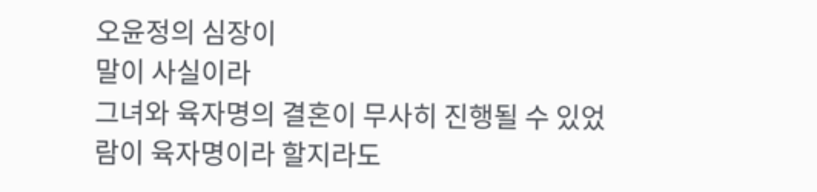오윤정의 심장이
말이 사실이라
그녀와 육자명의 결혼이 무사히 진행될 수 있었
람이 육자명이라 할지라도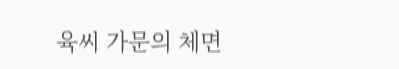육씨 가문의 체면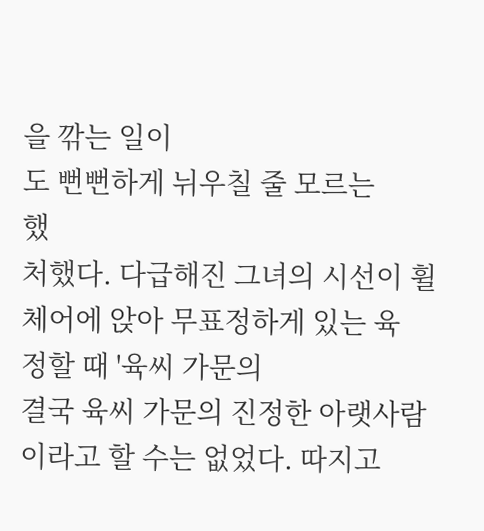을 깎는 일이
도 뻔뻔하게 뉘우칠 줄 모르는
했
처했다. 다급해진 그녀의 시선이 휠체어에 앉아 무표정하게 있는 육
정할 때 '육씨 가문의
결국 육씨 가문의 진정한 아랫사람이라고 할 수는 없었다. 따지고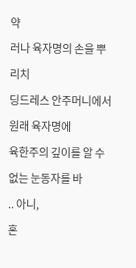약
러나 육자명의 손을 뿌리치
딩드레스 안주머니에서 원래 육자명에
육한주의 깊이를 알 수 없는 눈동자를 바
.. 아니,
혼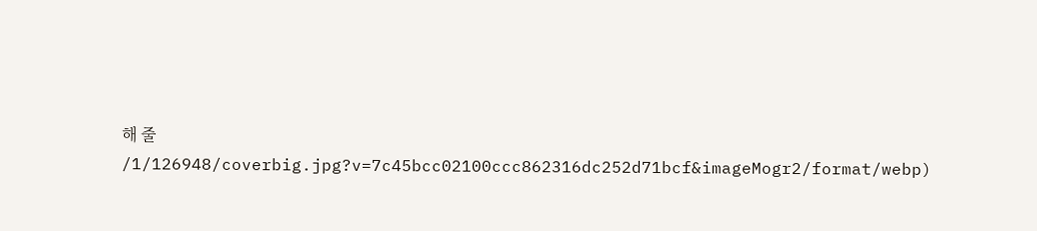해 줄
/1/126948/coverbig.jpg?v=7c45bcc02100ccc862316dc252d71bcf&imageMogr2/format/webp)